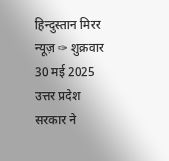हिन्दुस्तान मिरर न्यूज़ ✑ शुक्रवार 30 मई 2025
उत्तर प्रदेश सरकार ने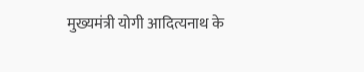मुख्यमंत्री योगी आदित्यनाथ के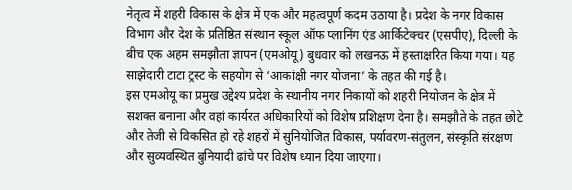नेतृत्व में शहरी विकास के क्षेत्र में एक और महत्वपूर्ण कदम उठाया है। प्रदेश के नगर विकास विभाग और देश के प्रतिष्ठित संस्थान स्कूल ऑफ प्लानिंग एंड आर्किटेक्चर (एसपीए), दिल्ली के बीच एक अहम समझौता ज्ञापन (एमओयू) बुधवार को लखनऊ में हस्ताक्षरित किया गया। यह साझेदारी टाटा ट्रस्ट के सहयोग से ‘आकांक्षी नगर योजना’ के तहत की गई है।
इस एमओयू का प्रमुख उद्देश्य प्रदेश के स्थानीय नगर निकायों को शहरी नियोजन के क्षेत्र में सशक्त बनाना और वहां कार्यरत अधिकारियों को विशेष प्रशिक्षण देना है। समझौते के तहत छोटे और तेजी से विकसित हो रहे शहरों में सुनियोजित विकास, पर्यावरण-संतुलन, संस्कृति संरक्षण और सुव्यवस्थित बुनियादी ढांचे पर विशेष ध्यान दिया जाएगा।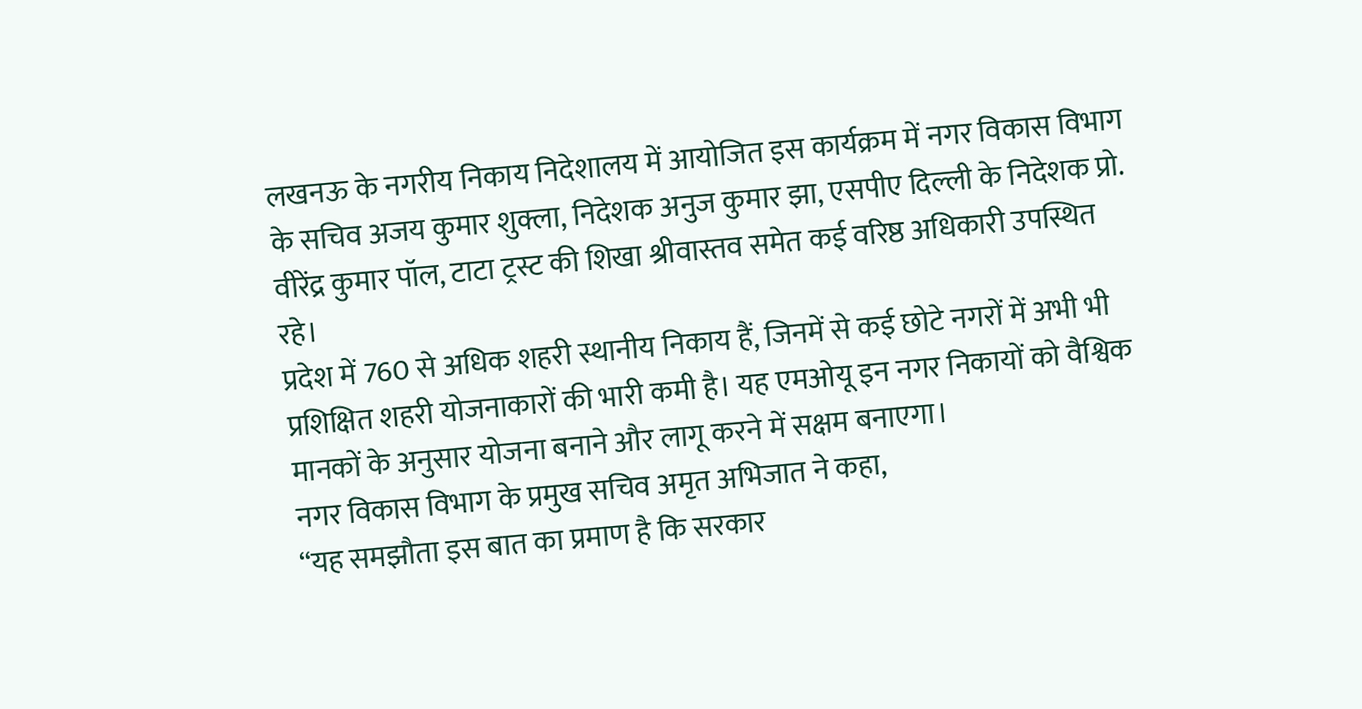लखनऊ के नगरीय निकाय निदेशालय में आयोजित इस कार्यक्रम में नगर विकास विभाग के सचिव अजय कुमार शुक्ला, निदेशक अनुज कुमार झा, एसपीए दिल्ली के निदेशक प्रो. वीरेंद्र कुमार पॉल, टाटा ट्रस्ट की शिखा श्रीवास्तव समेत कई वरिष्ठ अधिकारी उपस्थित रहे।
प्रदेश में 760 से अधिक शहरी स्थानीय निकाय हैं, जिनमें से कई छोटे नगरों में अभी भी प्रशिक्षित शहरी योजनाकारों की भारी कमी है। यह एमओयू इन नगर निकायों को वैश्विक मानकों के अनुसार योजना बनाने और लागू करने में सक्षम बनाएगा।
नगर विकास विभाग के प्रमुख सचिव अमृत अभिजात ने कहा,
“यह समझौता इस बात का प्रमाण है कि सरकार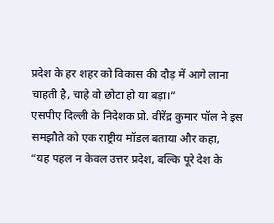प्रदेश के हर शहर को विकास की दौड़ में आगे लाना चाहती है, चाहे वो छोटा हो या बड़ा।”
एसपीए दिल्ली के निदेशक प्रो. वीरेंद्र कुमार पॉल ने इस समझौते को एक राष्ट्रीय मॉडल बताया और कहा,
“यह पहल न केवल उत्तर प्रदेश, बल्कि पूरे देश के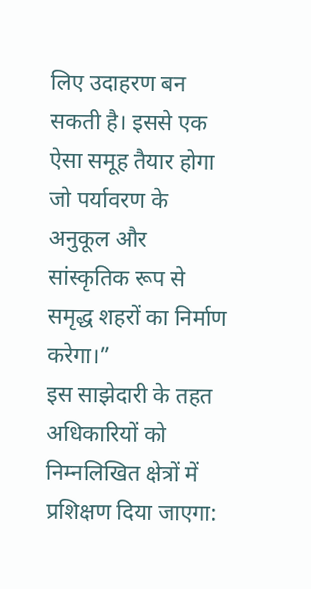लिए उदाहरण बन सकती है। इससे एक ऐसा समूह तैयार होगा जो पर्यावरण के अनुकूल और सांस्कृतिक रूप से समृद्ध शहरों का निर्माण करेगा।”
इस साझेदारी के तहत अधिकारियों को निम्नलिखित क्षेत्रों में प्रशिक्षण दिया जाएगा: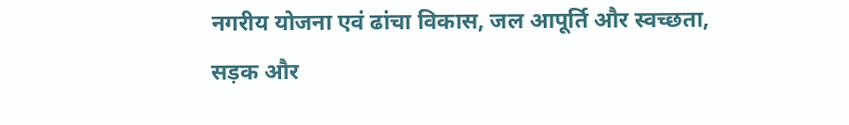नगरीय योजना एवं ढांचा विकास, जल आपूर्ति और स्वच्छता, सड़क और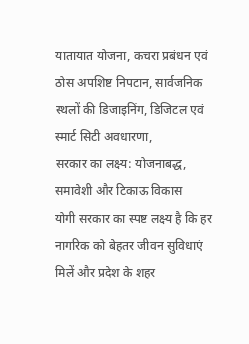यातायात योजना, कचरा प्रबंधन एवं ठोस अपशिष्ट निपटान, सार्वजनिक स्थलों की डिजाइनिंग, डिजिटल एवं स्मार्ट सिटी अवधारणा,
सरकार का लक्ष्य: योजनाबद्ध, समावेशी और टिकाऊ विकास
योगी सरकार का स्पष्ट लक्ष्य है कि हर नागरिक को बेहतर जीवन सुविधाएं मिलें और प्रदेश के शहर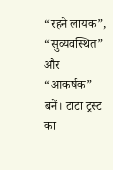“रहने लायक”, “सुव्यवस्थित” और “आकर्षक” बनें। टाटा ट्रस्ट का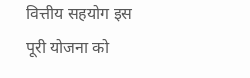वित्तीय सहयोग इस पूरी योजना को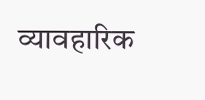व्यावहारिक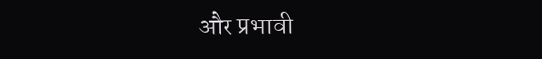और प्रभावी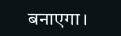बनाएगा।